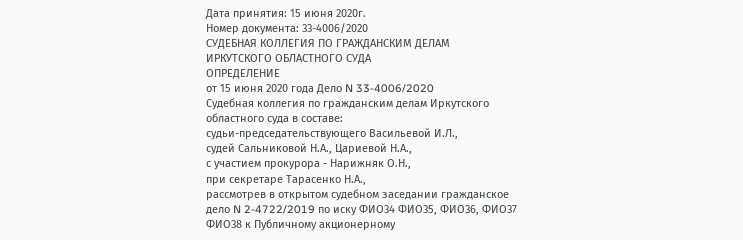Дата принятия: 15 июня 2020г.
Номер документа: 33-4006/2020
СУДЕБНАЯ КОЛЛЕГИЯ ПО ГРАЖДАНСКИМ ДЕЛАМ ИРКУТСКОГО ОБЛАСТНОГО СУДА
ОПРЕДЕЛЕНИЕ
от 15 июня 2020 года Дело N 33-4006/2020
Судебная коллегия по гражданским делам Иркутского областного суда в составе:
судьи-председательствующего Васильевой И.Л.,
судей Сальниковой Н.А., Цариевой Н.А.,
с участием прокурора - Нарижняк О.Н.,
при секретаре Тарасенко Н.А.,
рассмотрев в открытом судебном заседании гражданское дело N 2-4722/2019 по иску ФИО34 ФИО35, ФИО36, ФИО37 ФИО38 к Публичному акционерному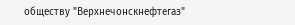обществу "Верхнечонскнефтегаз"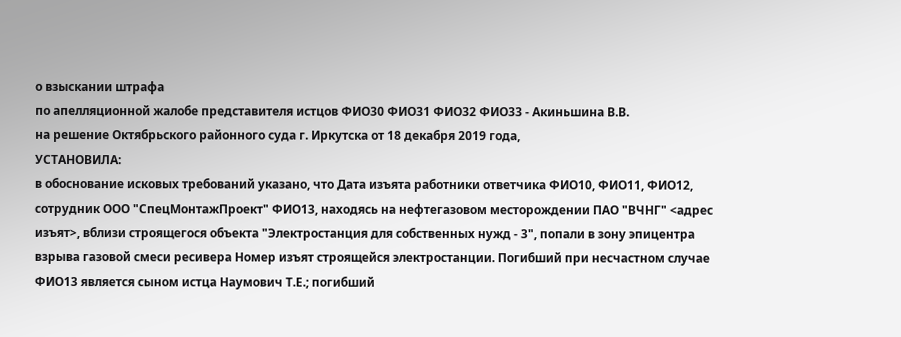о взыскании штрафа
по апелляционной жалобе представителя истцов ФИО30 ФИО31 ФИО32 ФИО33 - Акиньшина В.В.
на решение Октябрьского районного суда г. Иркутска от 18 декабря 2019 года,
УСТАНОВИЛА:
в обоснование исковых требований указано, что Дата изъята работники ответчика ФИО10, ФИО11, ФИО12, сотрудник ООО "СпецМонтажПроект" ФИО13, находясь на нефтегазовом месторождении ПАО "ВЧНГ" <адрес изъят>, вблизи строящегося объекта "Электростанция для собственных нужд - 3", попали в зону эпицентра взрыва газовой смеси ресивера Номер изъят строящейся электростанции. Погибший при несчастном случае ФИО13 является сыном истца Наумович Т.Е.; погибший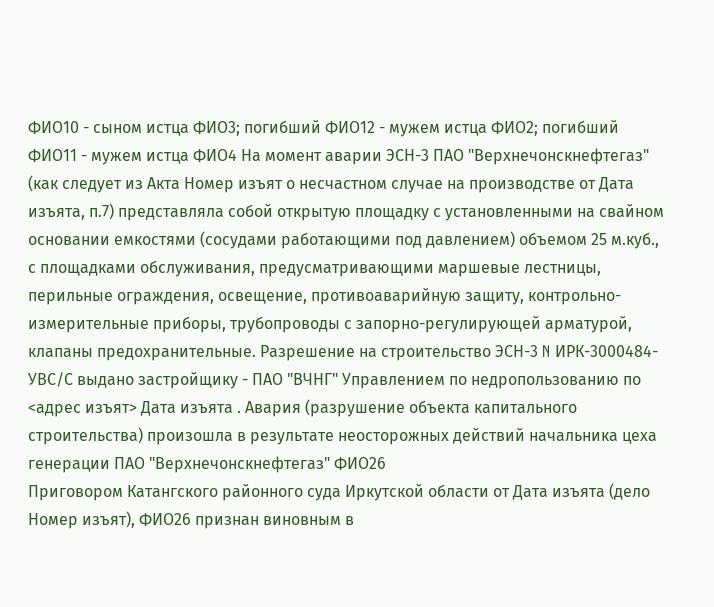ФИО10 - сыном истца ФИО3; погибший ФИО12 - мужем истца ФИО2; погибший ФИО11 - мужем истца ФИО4 На момент аварии ЭСН-3 ПАО "Верхнечонскнефтегаз" (как следует из Акта Номер изъят о несчастном случае на производстве от Дата изъята, п.7) представляла собой открытую площадку с установленными на свайном основании емкостями (сосудами работающими под давлением) объемом 25 м.куб., с площадками обслуживания, предусматривающими маршевые лестницы, перильные ограждения, освещение, противоаварийную защиту, контрольно-измерительные приборы, трубопроводы с запорно-регулирующей арматурой, клапаны предохранительные. Разрешение на строительство ЭСН-3 N ИРК-3000484-УВС/С выдано застройщику - ПАО "ВЧНГ" Управлением по недропользованию по <адрес изъят> Дата изъята . Авария (разрушение объекта капитального строительства) произошла в результате неосторожных действий начальника цеха генерации ПАО "Верхнечонскнефтегаз" ФИО26
Приговором Катангского районного суда Иркутской области от Дата изъята (дело Номер изъят), ФИО26 признан виновным в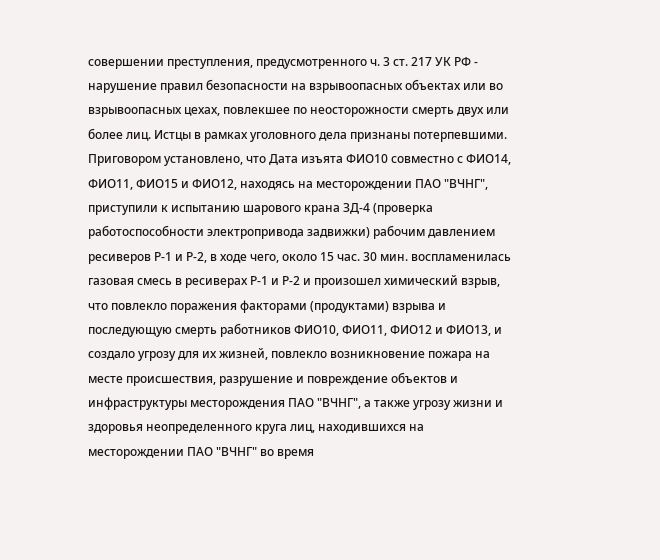совершении преступления, предусмотренного ч. 3 ст. 217 УК РФ - нарушение правил безопасности на взрывоопасных объектах или во взрывоопасных цехах, повлекшее по неосторожности смерть двух или более лиц. Истцы в рамках уголовного дела признаны потерпевшими. Приговором установлено, что Дата изъята ФИО10 совместно с ФИО14, ФИО11, ФИО15 и ФИО12, находясь на месторождении ПАО "ВЧНГ", приступили к испытанию шарового крана ЗД-4 (проверка работоспособности электропривода задвижки) рабочим давлением ресиверов Р-1 и Р-2, в ходе чего, около 15 час. 30 мин. воспламенилась газовая смесь в ресиверах Р-1 и Р-2 и произошел химический взрыв, что повлекло поражения факторами (продуктами) взрыва и последующую смерть работников ФИО10, ФИО11, ФИО12 и ФИО13, и создало угрозу для их жизней, повлекло возникновение пожара на месте происшествия, разрушение и повреждение объектов и инфраструктуры месторождения ПАО "ВЧНГ", а также угрозу жизни и здоровья неопределенного круга лиц, находившихся на месторождении ПАО "ВЧНГ" во время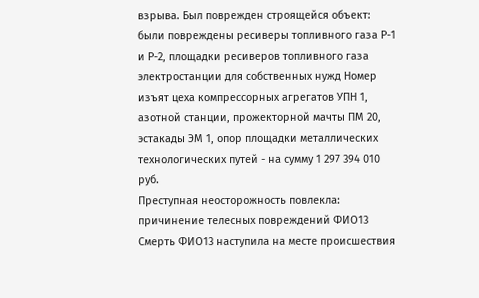взрыва. Был поврежден строящейся объект: были повреждены ресиверы топливного газа Р-1 и Р-2, площадки ресиверов топливного газа электростанции для собственных нужд Номер изъят цеха компрессорных агрегатов УПН 1, азотной станции, прожекторной мачты ПМ 20, эстакады ЭМ 1, опор площадки металлических технологических путей - на сумму 1 297 394 010 руб.
Преступная неосторожность повлекла: причинение телесных повреждений ФИО13 Смерть ФИО13 наступила на месте происшествия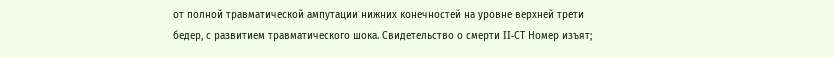от полной травматической ампутации нижних конечностей на уровне верхней трети бедер, с развитием травматического шока. Свидетельство о смерти II-СТ Номер изъят;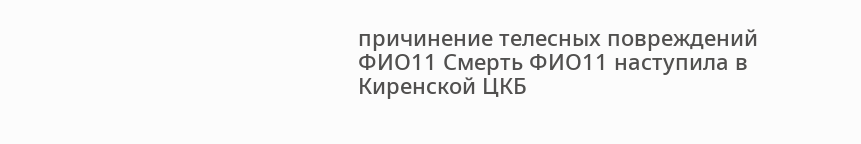причинение телесных повреждений ФИО11 Смерть ФИО11 наступила в Киренской ЦКБ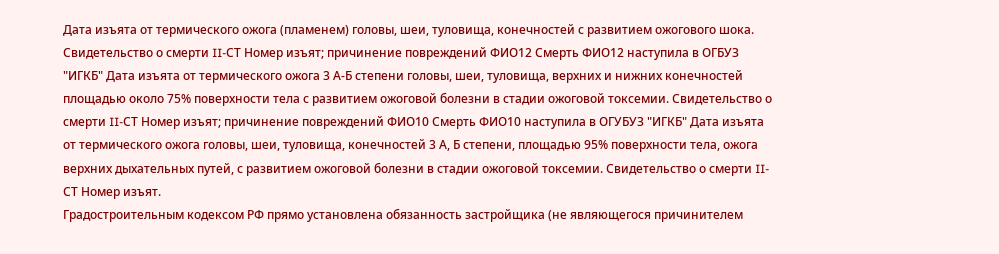Дата изъята от термического ожога (пламенем) головы, шеи, туловища, конечностей с развитием ожогового шока. Свидетельство о смерти II-СТ Номер изъят; причинение повреждений ФИО12 Смерть ФИО12 наступила в ОГБУЗ "ИГКБ" Дата изъята от термического ожога 3 А-Б степени головы, шеи, туловища, верхних и нижних конечностей площадью около 75% поверхности тела с развитием ожоговой болезни в стадии ожоговой токсемии. Свидетельство о смерти II-СТ Номер изъят; причинение повреждений ФИО10 Смерть ФИО10 наступила в ОГУБУЗ "ИГКБ" Дата изъята от термического ожога головы, шеи, туловища, конечностей 3 А, Б степени, площадью 95% поверхности тела, ожога верхних дыхательных путей, с развитием ожоговой болезни в стадии ожоговой токсемии. Свидетельство о смерти II-СТ Номер изъят.
Градостроительным кодексом РФ прямо установлена обязанность застройщика (не являющегося причинителем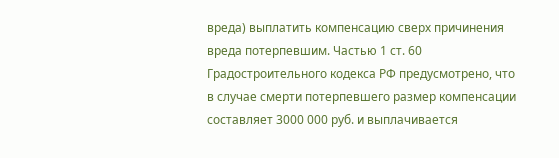вреда) выплатить компенсацию сверх причинения вреда потерпевшим. Частью 1 ст. 60 Градостроительного кодекса РФ предусмотрено, что в случае смерти потерпевшего размер компенсации составляет 3000 000 руб. и выплачивается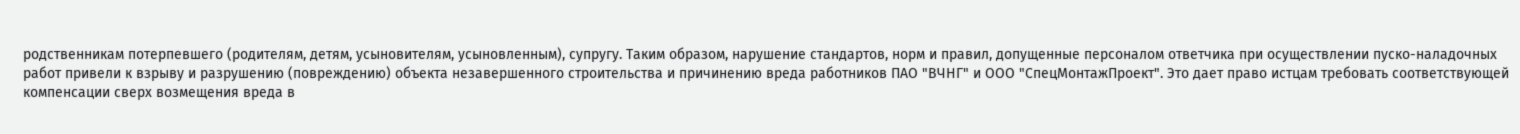родственникам потерпевшего (родителям, детям, усыновителям, усыновленным), супругу. Таким образом, нарушение стандартов, норм и правил, допущенные персоналом ответчика при осуществлении пуско-наладочных работ привели к взрыву и разрушению (повреждению) объекта незавершенного строительства и причинению вреда работников ПАО "ВЧНГ" и ООО "СпецМонтажПроект". Это дает право истцам требовать соответствующей компенсации сверх возмещения вреда в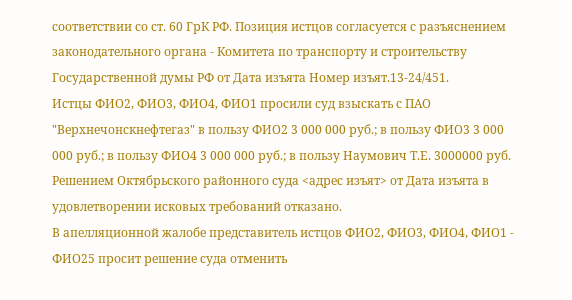соответствии со ст. 60 ГрК РФ. Позиция истцов согласуется с разъяснением законодательного органа - Комитета по транспорту и строительству Государственной думы РФ от Дата изъята Номер изъят.13-24/451.
Истцы ФИО2, ФИО3, ФИО4, ФИО1 просили суд взыскать с ПАО "Верхнечонскнефтегаз" в пользу ФИО2 3 000 000 руб.; в пользу ФИО3 3 000 000 руб.; в пользу ФИО4 3 000 000 руб.; в пользу Наумович Т.Е. 3000000 руб.
Решением Октябрьского районного суда <адрес изъят> от Дата изъята в удовлетворении исковых требований отказано.
В апелляционной жалобе представитель истцов ФИО2, ФИО3, ФИО4, ФИО1 - ФИО25 просит решение суда отменить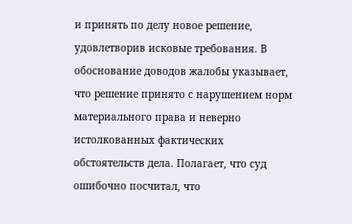и принять по делу новое решение, удовлетворив исковые требования. В обоснование доводов жалобы указывает, что решение принято с нарушением норм материального права и неверно истолкованных фактических обстоятельств дела. Полагает, что суд ошибочно посчитал, что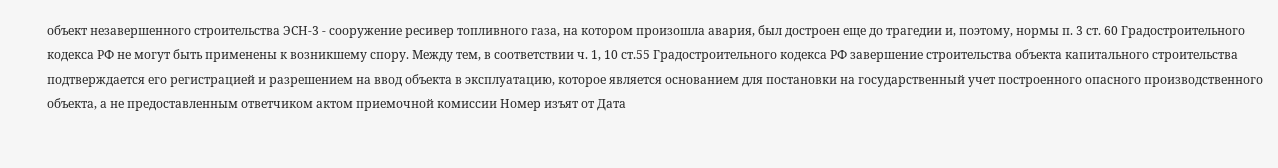объект незавершенного строительства ЭСН-3 - сооружение ресивер топливного газа, на котором произошла авария, был достроен еще до трагедии и, поэтому, нормы п. 3 ст. 60 Градостроительного кодекса РФ не могут быть применены к возникшему спору. Между тем, в соответствии ч. 1, 10 ст.55 Градостроительного кодекса РФ завершение строительства объекта капитального строительства подтверждается его регистрацией и разрешением на ввод объекта в эксплуатацию, которое является основанием для постановки на государственный учет построенного опасного производственного объекта, а не предоставленным ответчиком актом приемочной комиссии Номер изъят от Дата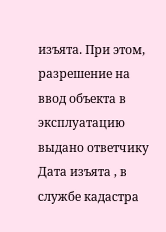изъята. При этом, разрешение на ввод объекта в эксплуатацию выдано ответчику Дата изъята , в службе кадастра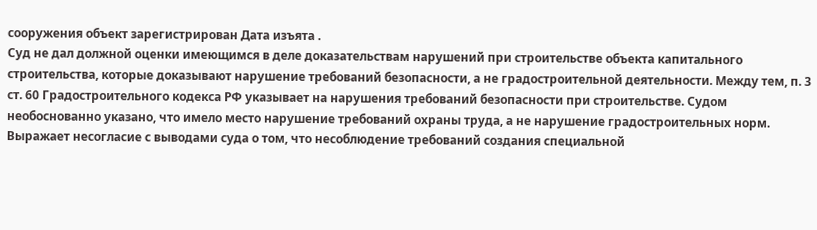сооружения объект зарегистрирован Дата изъята .
Суд не дал должной оценки имеющимся в деле доказательствам нарушений при строительстве объекта капитального строительства, которые доказывают нарушение требований безопасности, а не градостроительной деятельности. Между тем, п. 3 ст. 60 Градостроительного кодекса РФ указывает на нарушения требований безопасности при строительстве. Судом необоснованно указано, что имело место нарушение требований охраны труда, а не нарушение градостроительных норм.
Выражает несогласие с выводами суда о том, что несоблюдение требований создания специальной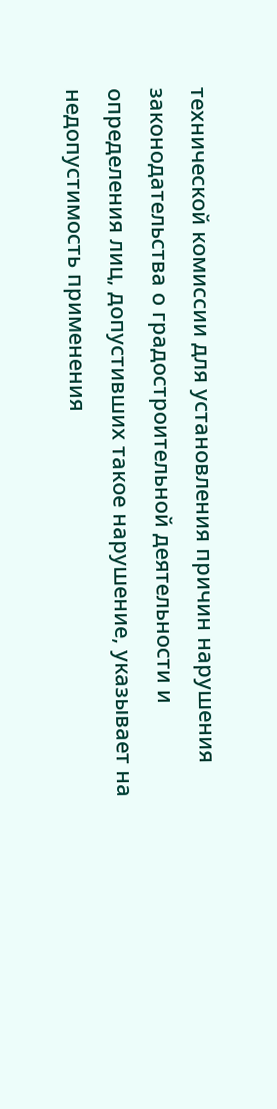технической комиссии для установления причин нарушения законодательства о градостроительной деятельности и определения лиц, допустивших такое нарушение, указывает на недопустимость применения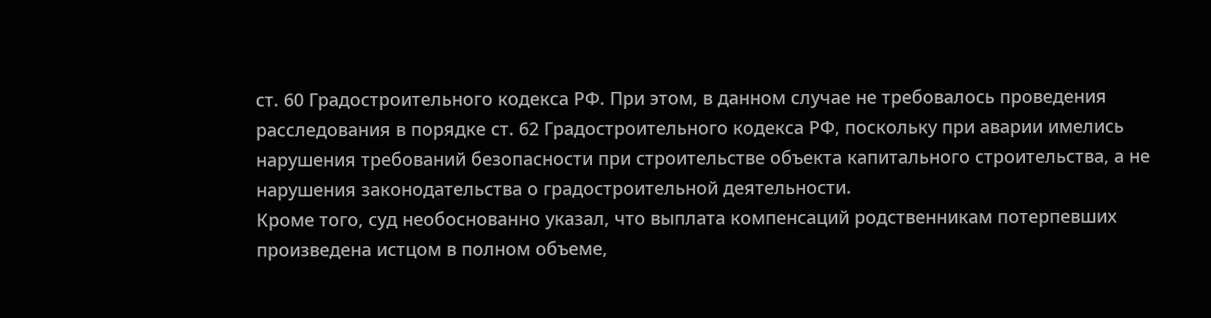ст. 60 Градостроительного кодекса РФ. При этом, в данном случае не требовалось проведения расследования в порядке ст. 62 Градостроительного кодекса РФ, поскольку при аварии имелись нарушения требований безопасности при строительстве объекта капитального строительства, а не нарушения законодательства о градостроительной деятельности.
Кроме того, суд необоснованно указал, что выплата компенсаций родственникам потерпевших произведена истцом в полном объеме,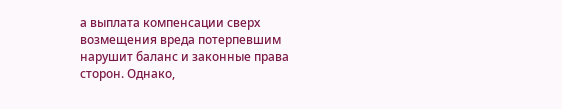а выплата компенсации сверх возмещения вреда потерпевшим нарушит баланс и законные права сторон. Однако,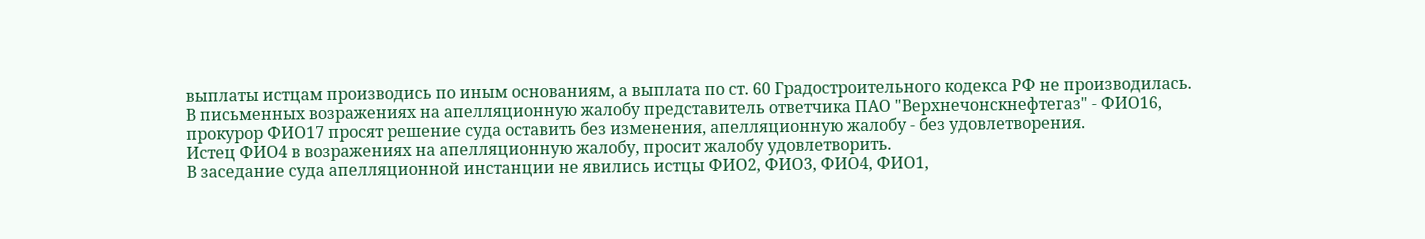выплаты истцам производись по иным основаниям, а выплата по ст. 60 Градостроительного кодекса РФ не производилась.
В письменных возражениях на апелляционную жалобу представитель ответчика ПАО "Верхнечонскнефтегаз" - ФИО16, прокурор ФИО17 просят решение суда оставить без изменения, апелляционную жалобу - без удовлетворения.
Истец ФИО4 в возражениях на апелляционную жалобу, просит жалобу удовлетворить.
В заседание суда апелляционной инстанции не явились истцы ФИО2, ФИО3, ФИО4, ФИО1,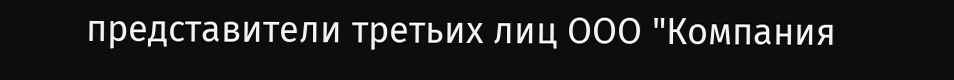представители третьих лиц ООО "Компания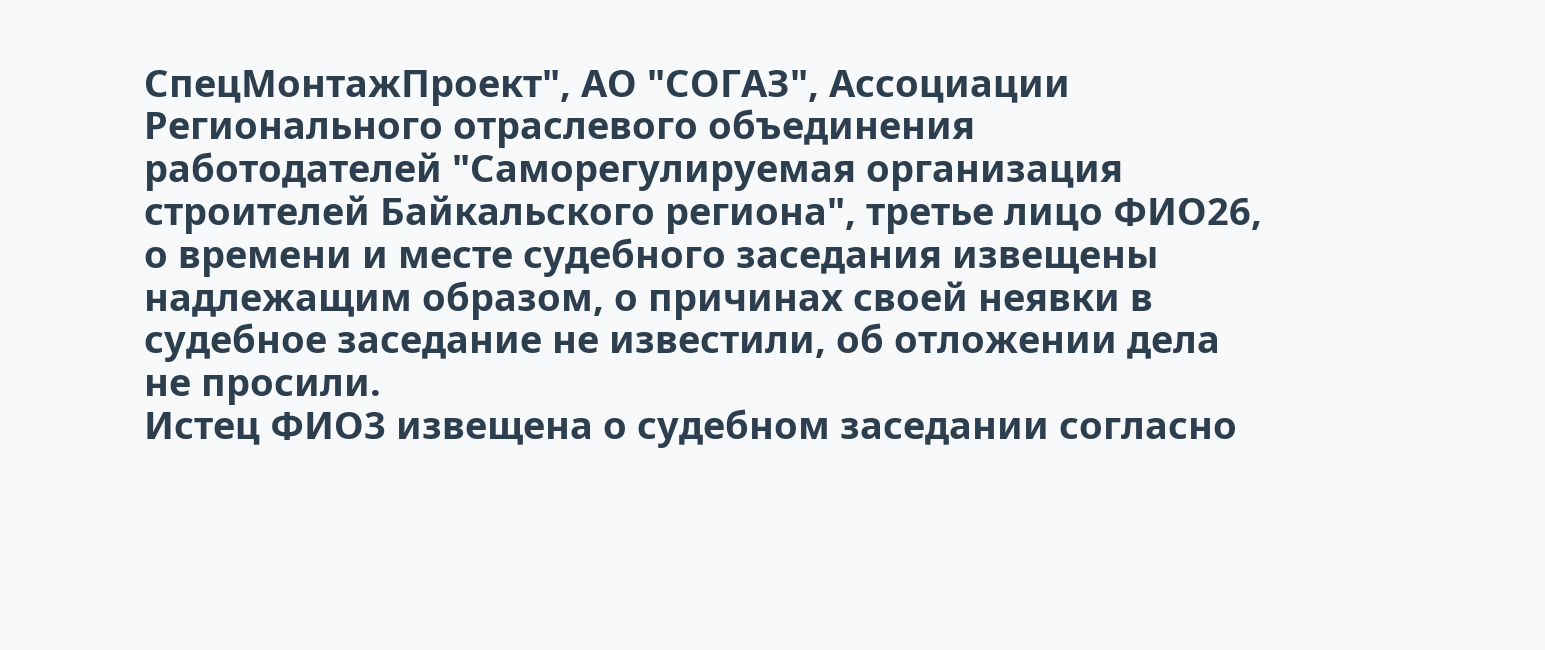СпецМонтажПроект", АО "СОГАЗ", Ассоциации Регионального отраслевого объединения работодателей "Саморегулируемая организация строителей Байкальского региона", третье лицо ФИО26, о времени и месте судебного заседания извещены надлежащим образом, о причинах своей неявки в судебное заседание не известили, об отложении дела не просили.
Истец ФИО3 извещена о судебном заседании согласно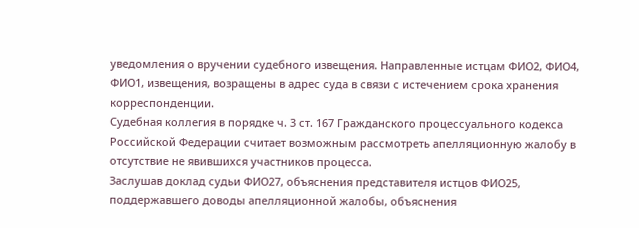уведомления о вручении судебного извещения. Направленные истцам ФИО2, ФИО4, ФИО1, извещения, возращены в адрес суда в связи с истечением срока хранения корреспонденции.
Судебная коллегия в порядке ч. 3 ст. 167 Гражданского процессуального кодекса Российской Федерации считает возможным рассмотреть апелляционную жалобу в отсутствие не явившихся участников процесса.
Заслушав доклад судьи ФИО27, объяснения представителя истцов ФИО25, поддержавшего доводы апелляционной жалобы, объяснения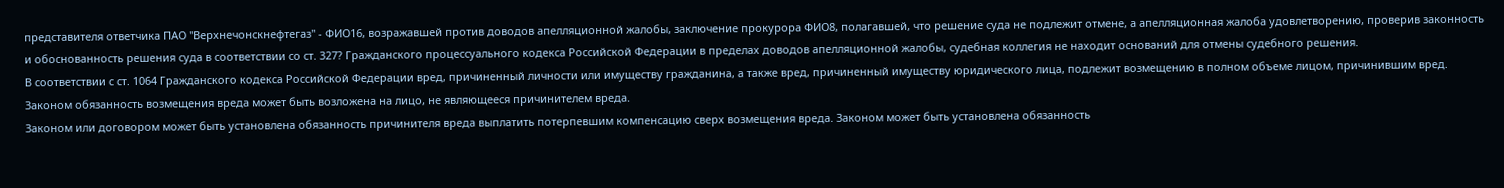представителя ответчика ПАО "Верхнечонскнефтегаз" - ФИО16, возражавшей против доводов апелляционной жалобы, заключение прокурора ФИО8, полагавшей, что решение суда не подлежит отмене, а апелляционная жалоба удовлетворению, проверив законность и обоснованность решения суда в соответствии со ст. 327? Гражданского процессуального кодекса Российской Федерации в пределах доводов апелляционной жалобы, судебная коллегия не находит оснований для отмены судебного решения.
В соответствии с ст. 1064 Гражданского кодекса Российской Федерации вред, причиненный личности или имуществу гражданина, а также вред, причиненный имуществу юридического лица, подлежит возмещению в полном объеме лицом, причинившим вред.
Законом обязанность возмещения вреда может быть возложена на лицо, не являющееся причинителем вреда.
Законом или договором может быть установлена обязанность причинителя вреда выплатить потерпевшим компенсацию сверх возмещения вреда. Законом может быть установлена обязанность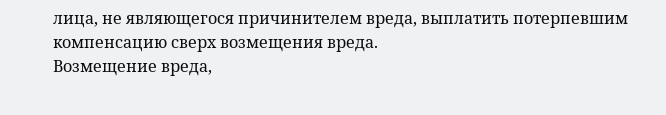лица, не являющегося причинителем вреда, выплатить потерпевшим компенсацию сверх возмещения вреда.
Возмещение вреда,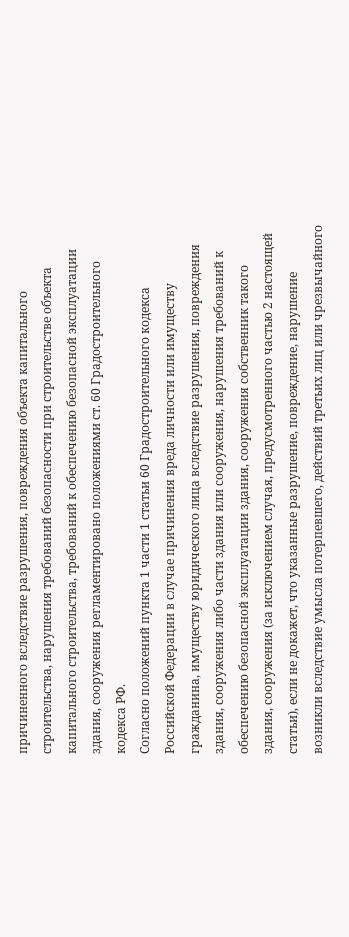причиненного вследствие разрушения, повреждения объекта капитального строительства, нарушения требований безопасности при строительстве объекта капитального строительства, требований к обеспечению безопасной эксплуатации здания, сооружения регламентировано положениями ст. 60 Градостроительного кодекса РФ.
Согласно положений пункта 1 части 1 статьи 60 Градостроительного кодекса Российской Федерации в случае причинения вреда личности или имуществу гражданина, имуществу юридического лица вследствие разрушения, повреждения здания, сооружения либо части здания или сооружения, нарушения требований к обеспечению безопасной эксплуатации здания, сооружения собственник такого здания, сооружения (за исключением случая, предусмотренного частью 2 настоящей статьи), если не докажет, что указанные разрушение, повреждение, нарушение возникли вследствие умысла потерпевшего, действий третьих лиц или чрезвычайного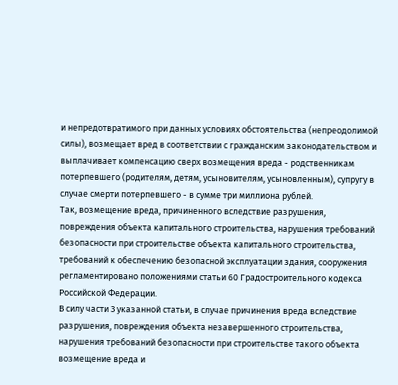и непредотвратимого при данных условиях обстоятельства (непреодолимой силы), возмещает вред в соответствии с гражданским законодательством и выплачивает компенсацию сверх возмещения вреда - родственникам потерпевшего (родителям, детям, усыновителям, усыновленным), супругу в случае смерти потерпевшего - в сумме три миллиона рублей.
Так, возмещение вреда, причиненного вследствие разрушения, повреждения объекта капитального строительства, нарушения требований безопасности при строительстве объекта капитального строительства, требований к обеспечению безопасной эксплуатации здания, сооружения регламентировано положениями статьи 60 Градостроительного кодекса Российской Федерации.
В силу части 3 указанной статьи, в случае причинения вреда вследствие разрушения, повреждения объекта незавершенного строительства, нарушения требований безопасности при строительстве такого объекта возмещение вреда и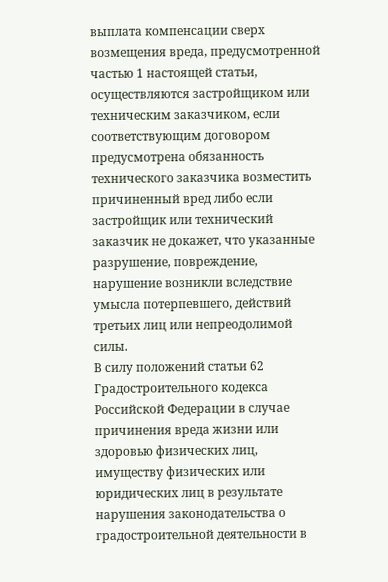выплата компенсации сверх возмещения вреда, предусмотренной частью 1 настоящей статьи, осуществляются застройщиком или техническим заказчиком, если соответствующим договором предусмотрена обязанность технического заказчика возместить причиненный вред либо если застройщик или технический заказчик не докажет, что указанные разрушение, повреждение, нарушение возникли вследствие умысла потерпевшего, действий третьих лиц или непреодолимой силы.
В силу положений статьи 62 Градостроительного кодекса Российской Федерации в случае причинения вреда жизни или здоровью физических лиц, имуществу физических или юридических лиц в результате нарушения законодательства о градостроительной деятельности в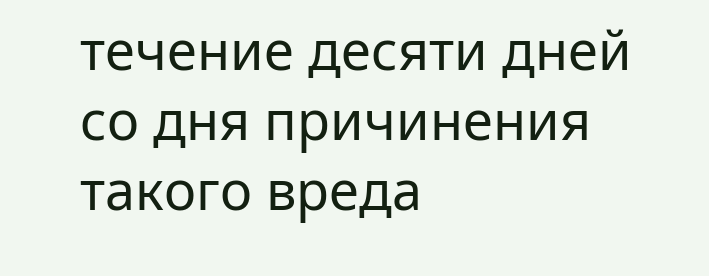течение десяти дней со дня причинения такого вреда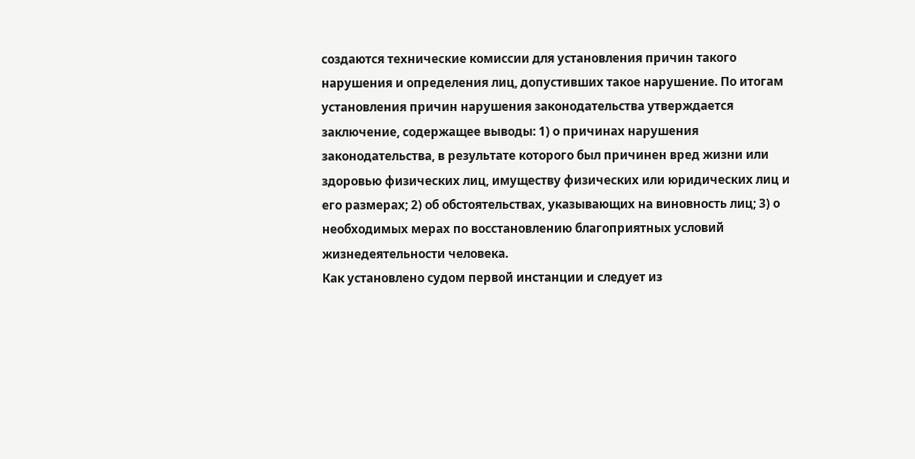создаются технические комиссии для установления причин такого нарушения и определения лиц, допустивших такое нарушение. По итогам установления причин нарушения законодательства утверждается заключение, содержащее выводы: 1) о причинах нарушения законодательства, в результате которого был причинен вред жизни или здоровью физических лиц, имуществу физических или юридических лиц и его размерах; 2) об обстоятельствах, указывающих на виновность лиц; 3) о необходимых мерах по восстановлению благоприятных условий жизнедеятельности человека.
Как установлено судом первой инстанции и следует из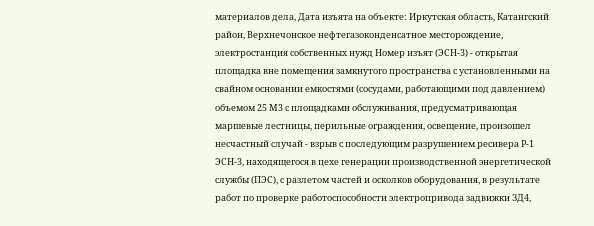материалов дела, Дата изъята на объекте: Иркутская область, Катангский район, Верхнечонское нефтегазоконденсатное месторождение, электростанция собственных нужд Номер изъят (ЭСН-3) - открытая площадка вне помещения замкнутого пространства с установленными на свайном основании емкостями (сосудами, работающими под давлением) объемом 25 М3 с площадками обслуживания, предусматривающая маршевые лестницы, перильные ограждения, освещение, произошел несчастный случай - взрыв с последующим разрушением ресивера Р-1 ЭСН-3, находящегося в цехе генерации производственной энергетической службы (ПЭС), с разлетом частей и осколков оборудования, в результате работ по проверке работоспособности электропривода задвижки ЗД4,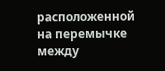расположенной на перемычке между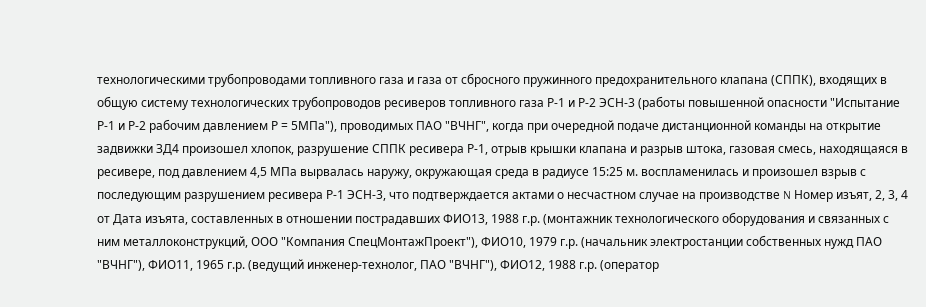технологическими трубопроводами топливного газа и газа от сбросного пружинного предохранительного клапана (СППК), входящих в общую систему технологических трубопроводов ресиверов топливного газа Р-1 и Р-2 ЭСН-3 (работы повышенной опасности "Испытание Р-1 и Р-2 рабочим давлением Р = 5МПа"), проводимых ПАО "ВЧНГ", когда при очередной подаче дистанционной команды на открытие задвижки ЗД4 произошел хлопок, разрушение СППК ресивера Р-1, отрыв крышки клапана и разрыв штока, газовая смесь, находящаяся в ресивере, под давлением 4,5 МПа вырвалась наружу, окружающая среда в радиусе 15:25 м. воспламенилась и произошел взрыв с последующим разрушением ресивера Р-1 ЭСН-3, что подтверждается актами о несчастном случае на производстве N Номер изъят, 2, 3, 4 от Дата изъята, составленных в отношении пострадавших ФИО13, 1988 г.р. (монтажник технологического оборудования и связанных с ним металлоконструкций, ООО "Компания СпецМонтажПроект"), ФИО10, 1979 г.р. (начальник электростанции собственных нужд ПАО "ВЧНГ"), ФИО11, 1965 г.р. (ведущий инженер-технолог, ПАО "ВЧНГ"), ФИО12, 1988 г.р. (оператор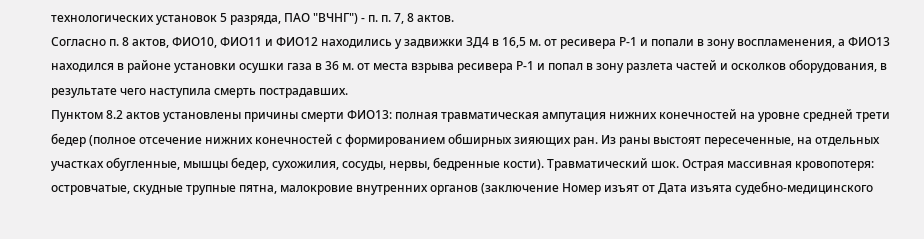технологических установок 5 разряда, ПАО "ВЧНГ") - п. п. 7, 8 актов.
Согласно п. 8 актов, ФИО10, ФИО11 и ФИО12 находились у задвижки ЗД4 в 16,5 м. от ресивера Р-1 и попали в зону воспламенения, а ФИО13 находился в районе установки осушки газа в 36 м. от места взрыва ресивера Р-1 и попал в зону разлета частей и осколков оборудования, в результате чего наступила смерть пострадавших.
Пунктом 8.2 актов установлены причины смерти ФИО13: полная травматическая ампутация нижних конечностей на уровне средней трети бедер (полное отсечение нижних конечностей с формированием обширных зияющих ран. Из раны выстоят пересеченные, на отдельных участках обугленные, мышцы бедер, сухожилия, сосуды, нервы, бедренные кости). Травматический шок. Острая массивная кровопотеря: островчатые, скудные трупные пятна, малокровие внутренних органов (заключение Номер изъят от Дата изъята судебно-медицинского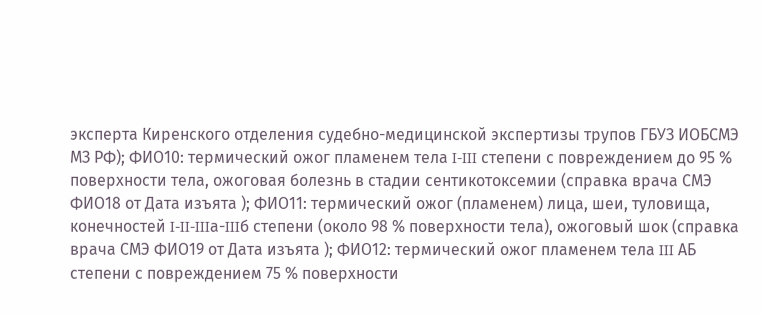эксперта Киренского отделения судебно-медицинской экспертизы трупов ГБУЗ ИОБСМЭ МЗ РФ); ФИО10: термический ожог пламенем тела I-III степени с повреждением до 95 % поверхности тела, ожоговая болезнь в стадии сентикотоксемии (справка врача СМЭ ФИО18 от Дата изъята ); ФИО11: термический ожог (пламенем) лица, шеи, туловища, конечностей I-II-IIIа-IIIб степени (около 98 % поверхности тела), ожоговый шок (справка врача СМЭ ФИО19 от Дата изъята ); ФИО12: термический ожог пламенем тела III АБ степени с повреждением 75 % поверхности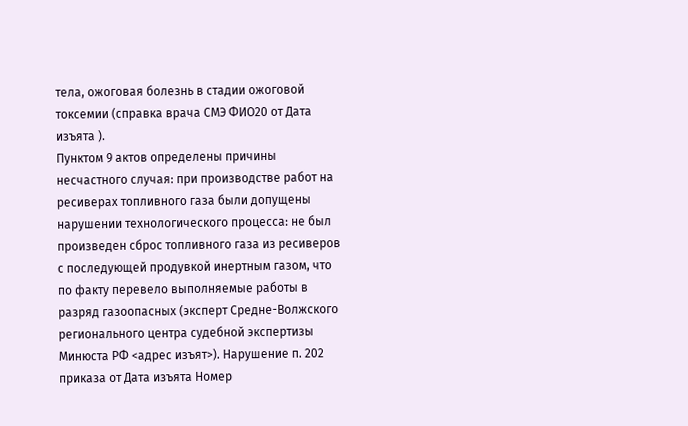тела, ожоговая болезнь в стадии ожоговой токсемии (справка врача СМЭ ФИО20 от Дата изъята ).
Пунктом 9 актов определены причины несчастного случая: при производстве работ на ресиверах топливного газа были допущены нарушении технологического процесса: не был произведен сброс топливного газа из ресиверов с последующей продувкой инертным газом, что по факту перевело выполняемые работы в разряд газоопасных (эксперт Средне-Волжского регионального центра судебной экспертизы Минюста РФ <адрес изъят>). Нарушение п. 202 приказа от Дата изъята Номер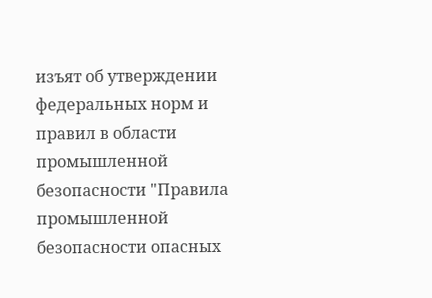изъят об утверждении федеральных норм и правил в области промышленной безопасности "Правила промышленной безопасности опасных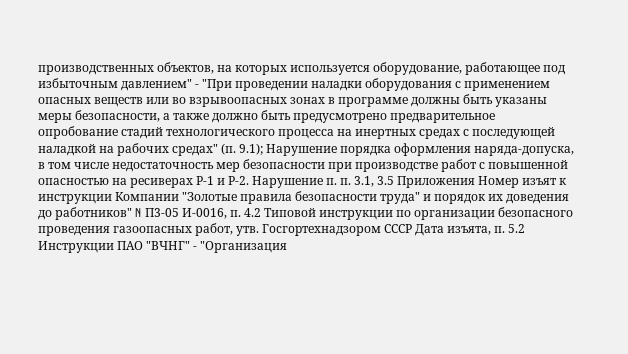производственных объектов, на которых используется оборудование, работающее под избыточным давлением" - "При проведении наладки оборудования с применением опасных веществ или во взрывоопасных зонах в программе должны быть указаны меры безопасности, а также должно быть предусмотрено предварительное опробование стадий технологического процесса на инертных средах с последующей наладкой на рабочих средах" (п. 9.1); Нарушение порядка оформления наряда-допуска, в том числе недостаточность мер безопасности при производстве работ с повышенной опасностью на ресиверах Р-1 и Р-2. Нарушение п. п. 3.1, 3.5 Приложения Номер изъят к инструкции Компании "Золотые правила безопасности труда" и порядок их доведения до работников" N П3-05 И-0016, п. 4.2 Типовой инструкции по организации безопасного проведения газоопасных работ, утв. Гocгopтехнадзором СССР Дата изъята, п. 5.2 Инструкции ПАО "ВЧНГ" - "Организация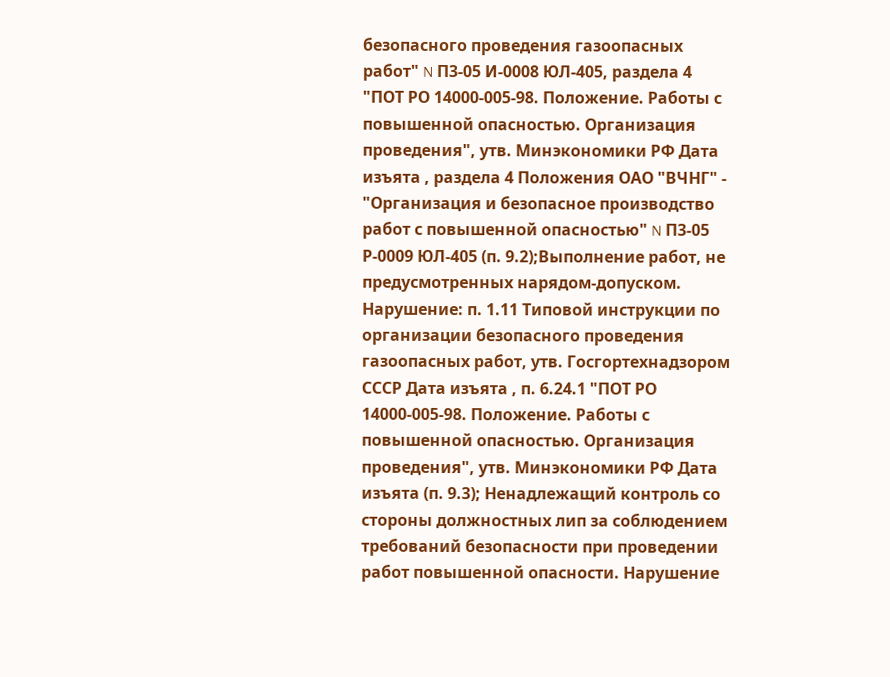безопасного проведения газоопасных работ" N П3-05 И-0008 ЮЛ-405, раздела 4 "ПОТ РО 14000-005-98. Положение. Работы с повышенной опасностью. Организация проведения", утв. Минэкономики РФ Дата изъята , раздела 4 Положения ОАО "ВЧНГ" - "Организация и безопасное производство работ с повышенной опасностью" N П3-05 Р-0009 ЮЛ-405 (п. 9.2);Выполнение работ, не предусмотренных нарядом-допуском. Нарушение: п. 1.11 Типовой инструкции по организации безопасного проведения газоопасных работ, утв. Госгортехнадзором СССР Дата изъята , п. 6.24.1 "ПОТ РО 14000-005-98. Положение. Работы с повышенной опасностью. Организация проведения", утв. Минэкономики РФ Дата изъята (п. 9.3); Ненадлежащий контроль со стороны должностных лип за соблюдением требований безопасности при проведении работ повышенной опасности. Нарушение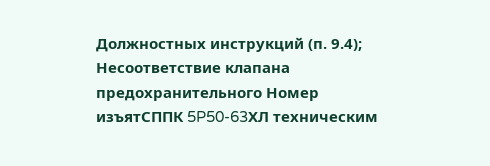Должностных инструкций (п. 9.4); Несоответствие клапана предохранительного Номер изъятСППК 5P50-63XЛ техническим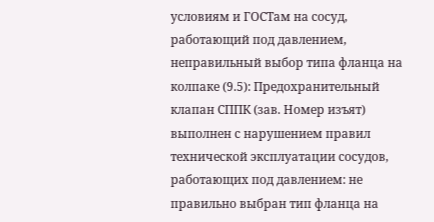условиям и ГОСТам на сосуд, работающий под давлением, неправильный выбор типа фланца на колпаке (9.5): Предохранительный клапан СППК (зав. Номер изъят) выполнен с нарушением правил технической эксплуатации сосудов, работающих под давлением: не правильно выбран тип фланца на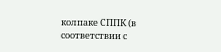колпаке СППК (в соответствии с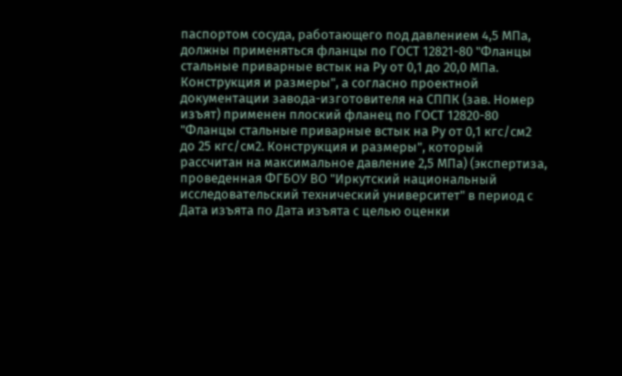паспортом сосуда, работающего под давлением 4,5 МПа, должны применяться фланцы по ГОСТ 12821-80 "Фланцы стальные приварные встык на Ру от 0,1 до 20,0 МПа. Конструкция и размеры", а согласно проектной документации завода-изготовителя на СППК (зав. Номер изъят) применен плоский фланец по ГОСТ 12820-80 "Фланцы стальные приварные встык на Ру от 0,1 кгс/см2 до 25 кгс/см2. Конструкция и размеры", который рассчитан на максимальное давление 2,5 МПа) (экспертиза, проведенная ФГБОУ ВО "Иркутский национальный исследовательский технический университет" в период с Дата изъята по Дата изъята с целью оценки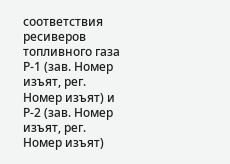соответствия ресиверов топливного газа Р-1 (зав. Номер изъят, рег. Номер изъят) и Р-2 (зав. Номер изъят, рег. Номер изъят)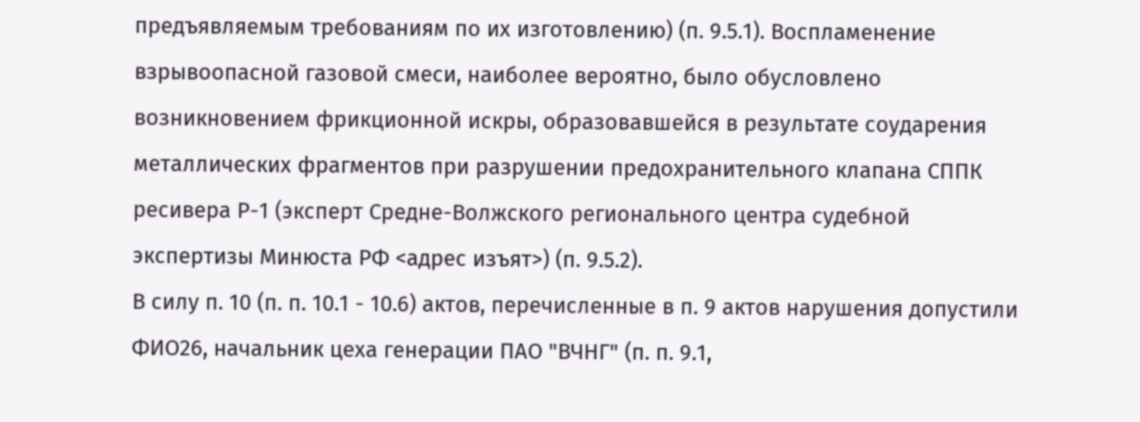предъявляемым требованиям по их изготовлению) (п. 9.5.1). Воспламенение взрывоопасной газовой смеси, наиболее вероятно, было обусловлено возникновением фрикционной искры, образовавшейся в результате соударения металлических фрагментов при разрушении предохранительного клапана СППК ресивера Р-1 (эксперт Средне-Волжского регионального центра судебной экспертизы Минюста РФ <адрес изъят>) (п. 9.5.2).
В силу п. 10 (п. п. 10.1 - 10.6) актов, перечисленные в п. 9 актов нарушения допустили ФИО26, начальник цеха генерации ПАО "ВЧНГ" (п. п. 9.1,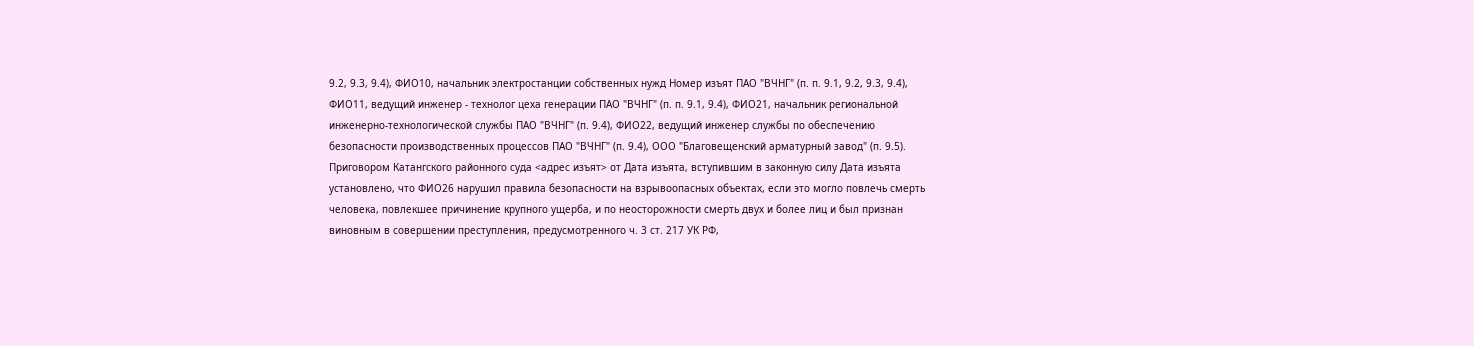9.2, 9.3, 9.4), ФИО10, начальник электростанции собственных нужд Номер изъят ПАО "ВЧНГ" (п. п. 9.1, 9.2, 9.3, 9.4), ФИО11, ведущий инженер - технолог цеха генерации ПАО "ВЧНГ" (п. п. 9.1, 9.4), ФИО21, начальник региональной инженерно-технологической службы ПАО "ВЧНГ" (п. 9.4), ФИО22, ведущий инженер службы по обеспечению безопасности производственных процессов ПАО "ВЧНГ" (п. 9.4), ООО "Благовещенский арматурный завод" (п. 9.5).
Приговором Катангского районного суда <адрес изъят> от Дата изъята, вступившим в законную силу Дата изъята установлено, что ФИО26 нарушил правила безопасности на взрывоопасных объектах, если это могло повлечь смерть человека, повлекшее причинение крупного ущерба, и по неосторожности смерть двух и более лиц и был признан виновным в совершении преступления, предусмотренного ч. 3 ст. 217 УК РФ,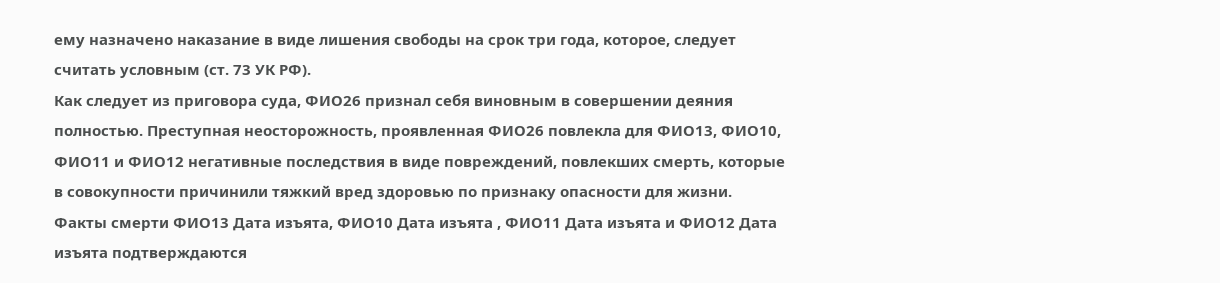ему назначено наказание в виде лишения свободы на срок три года, которое, следует считать условным (ст. 73 УК РФ).
Как следует из приговора суда, ФИО26 признал себя виновным в совершении деяния полностью. Преступная неосторожность, проявленная ФИО26 повлекла для ФИО13, ФИО10, ФИО11 и ФИО12 негативные последствия в виде повреждений, повлекших смерть, которые в совокупности причинили тяжкий вред здоровью по признаку опасности для жизни.
Факты смерти ФИО13 Дата изъята, ФИО10 Дата изъята , ФИО11 Дата изъята и ФИО12 Дата изъята подтверждаются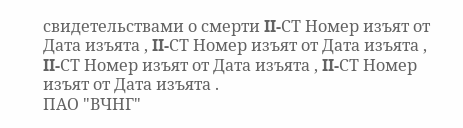свидетельствами о смерти II-СТ Номер изъят от Дата изъята , II-СТ Номер изъят от Дата изъята , II-СТ Номер изъят от Дата изъята , II-СТ Номер изъят от Дата изъята .
ПАО "ВЧНГ"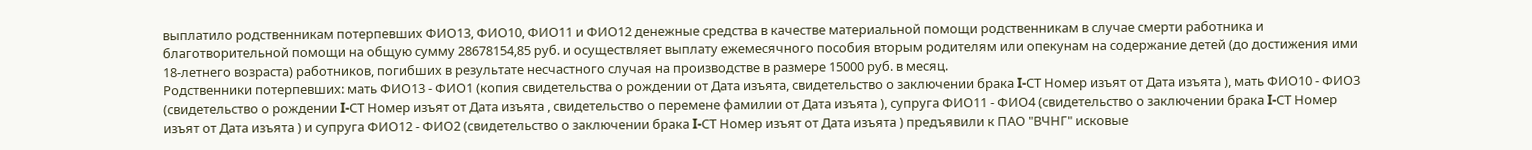выплатило родственникам потерпевших ФИО13, ФИО10, ФИО11 и ФИО12 денежные средства в качестве материальной помощи родственникам в случае смерти работника и благотворительной помощи на общую сумму 28678154,85 руб. и осуществляет выплату ежемесячного пособия вторым родителям или опекунам на содержание детей (до достижения ими 18-летнего возраста) работников, погибших в результате несчастного случая на производстве в размере 15000 руб. в месяц.
Родственники потерпевших: мать ФИО13 - ФИО1 (копия свидетельства о рождении от Дата изъята, свидетельство о заключении брака I-СТ Номер изъят от Дата изъята ), мать ФИО10 - ФИО3 (свидетельство о рождении I-СТ Номер изъят от Дата изъята , свидетельство о перемене фамилии от Дата изъята ), супруга ФИО11 - ФИО4 (свидетельство о заключении брака I-СТ Номер изъят от Дата изъята ) и супруга ФИО12 - ФИО2 (свидетельство о заключении брака I-СТ Номер изъят от Дата изъята ) предъявили к ПАО "ВЧНГ" исковые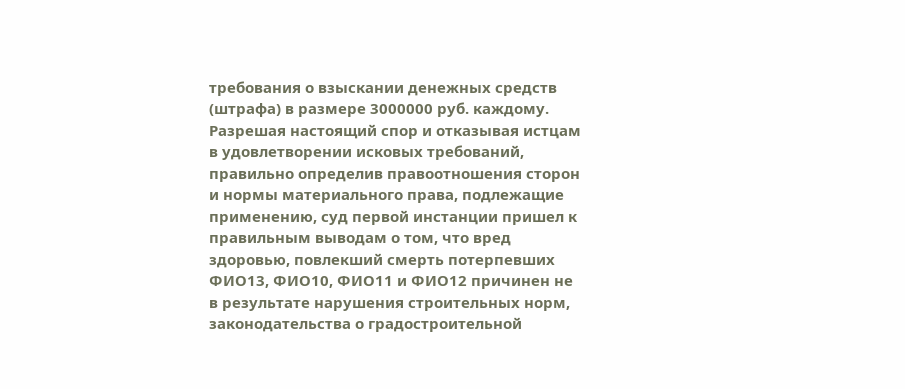требования о взыскании денежных средств (штрафа) в размере 3000000 руб. каждому.
Разрешая настоящий спор и отказывая истцам в удовлетворении исковых требований, правильно определив правоотношения сторон и нормы материального права, подлежащие применению, суд первой инстанции пришел к правильным выводам о том, что вред здоровью, повлекший смерть потерпевших ФИО13, ФИО10, ФИО11 и ФИО12 причинен не в результате нарушения строительных норм, законодательства о градостроительной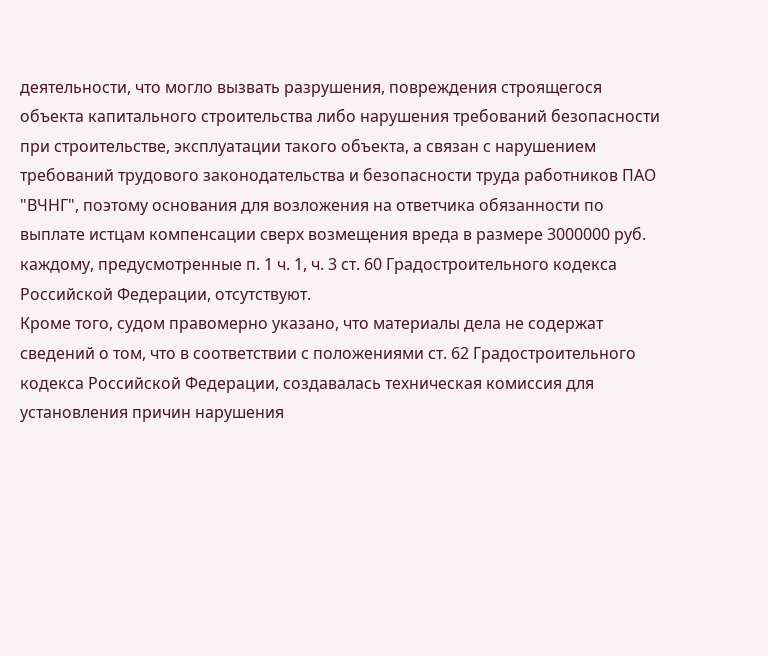деятельности, что могло вызвать разрушения, повреждения строящегося объекта капитального строительства либо нарушения требований безопасности при строительстве, эксплуатации такого объекта, а связан с нарушением требований трудового законодательства и безопасности труда работников ПАО "ВЧНГ", поэтому основания для возложения на ответчика обязанности по выплате истцам компенсации сверх возмещения вреда в размере 3000000 руб. каждому, предусмотренные п. 1 ч. 1, ч. 3 ст. 60 Градостроительного кодекса Российской Федерации, отсутствуют.
Кроме того, судом правомерно указано, что материалы дела не содержат сведений о том, что в соответствии с положениями ст. 62 Градостроительного кодекса Российской Федерации, создавалась техническая комиссия для установления причин нарушения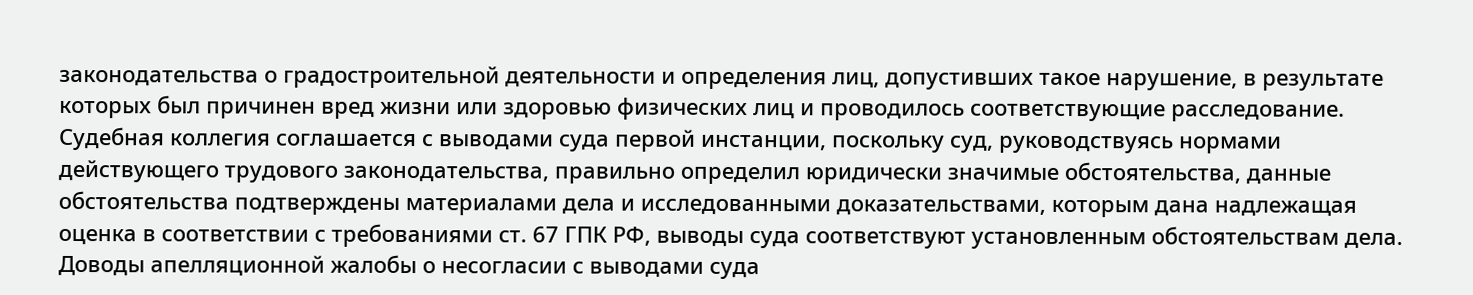законодательства о градостроительной деятельности и определения лиц, допустивших такое нарушение, в результате которых был причинен вред жизни или здоровью физических лиц и проводилось соответствующие расследование.
Судебная коллегия соглашается с выводами суда первой инстанции, поскольку суд, руководствуясь нормами действующего трудового законодательства, правильно определил юридически значимые обстоятельства, данные обстоятельства подтверждены материалами дела и исследованными доказательствами, которым дана надлежащая оценка в соответствии с требованиями ст. 67 ГПК РФ, выводы суда соответствуют установленным обстоятельствам дела.
Доводы апелляционной жалобы о несогласии с выводами суда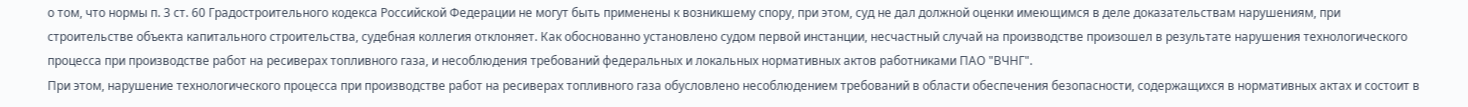о том, что нормы п. 3 ст. 60 Градостроительного кодекса Российской Федерации не могут быть применены к возникшему спору, при этом, суд не дал должной оценки имеющимся в деле доказательствам нарушениям, при строительстве объекта капитального строительства, судебная коллегия отклоняет. Как обоснованно установлено судом первой инстанции, несчастный случай на производстве произошел в результате нарушения технологического процесса при производстве работ на ресиверах топливного газа, и несоблюдения требований федеральных и локальных нормативных актов работниками ПАО "ВЧНГ".
При этом, нарушение технологического процесса при производстве работ на ресиверах топливного газа обусловлено несоблюдением требований в области обеспечения безопасности, содержащихся в нормативных актах и состоит в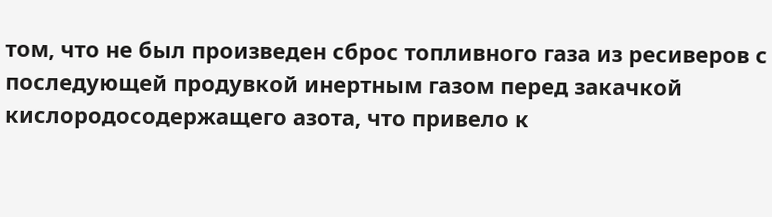том, что не был произведен сброс топливного газа из ресиверов с последующей продувкой инертным газом перед закачкой кислородосодержащего азота, что привело к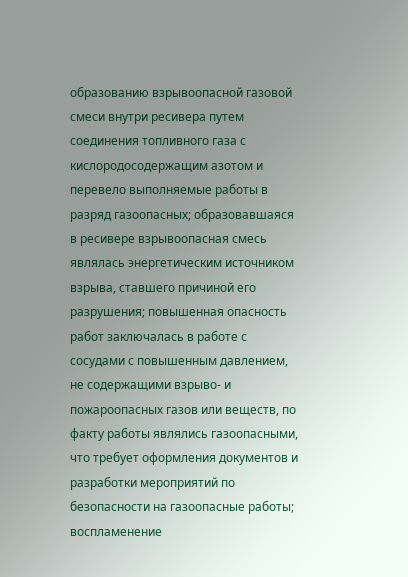образованию взрывоопасной газовой смеси внутри ресивера путем соединения топливного газа с кислородосодержащим азотом и перевело выполняемые работы в разряд газоопасных; образовавшаяся в ресивере взрывоопасная смесь являлась энергетическим источником взрыва, ставшего причиной его разрушения; повышенная опасность работ заключалась в работе с сосудами с повышенным давлением, не содержащими взрыво- и пожароопасных газов или веществ, по факту работы являлись газоопасными, что требует оформления документов и разработки мероприятий по безопасности на газоопасные работы; воспламенение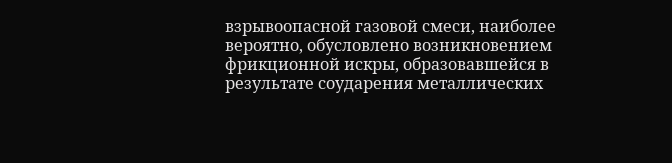взрывоопасной газовой смеси, наиболее вероятно, обусловлено возникновением фрикционной искры, образовавшейся в результате соударения металлических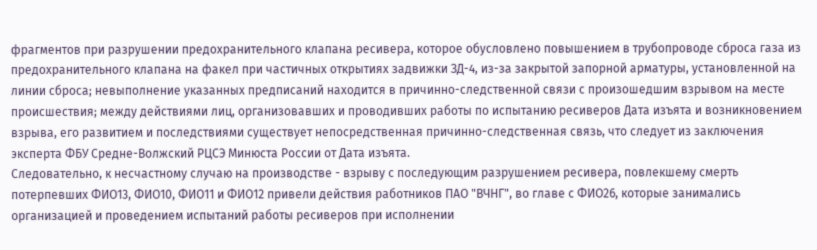фрагментов при разрушении предохранительного клапана ресивера, которое обусловлено повышением в трубопроводе сброса газа из предохранительного клапана на факел при частичных открытиях задвижки ЗД-4, из-за закрытой запорной арматуры, установленной на линии сброса; невыполнение указанных предписаний находится в причинно-следственной связи с произошедшим взрывом на месте происшествия; между действиями лиц, организовавших и проводивших работы по испытанию ресиверов Дата изъята и возникновением взрыва, его развитием и последствиями существует непосредственная причинно-следственная связь, что следует из заключения эксперта ФБУ Средне-Волжский РЦСЭ Минюста России от Дата изъята.
Следовательно, к несчастному случаю на производстве - взрыву с последующим разрушением ресивера, повлекшему смерть потерпевших ФИО13, ФИО10, ФИО11 и ФИО12 привели действия работников ПАО "ВЧНГ", во главе с ФИО26, которые занимались организацией и проведением испытаний работы ресиверов при исполнении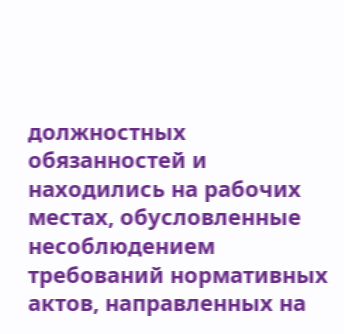должностных обязанностей и находились на рабочих местах, обусловленные несоблюдением требований нормативных актов, направленных на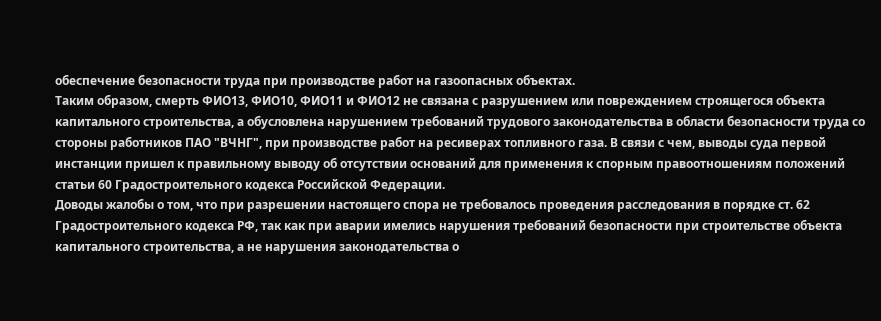обеспечение безопасности труда при производстве работ на газоопасных объектах.
Таким образом, смерть ФИО13, ФИО10, ФИО11 и ФИО12 не связана с разрушением или повреждением строящегося объекта капитального строительства, а обусловлена нарушением требований трудового законодательства в области безопасности труда со стороны работников ПАО "ВЧНГ", при производстве работ на ресиверах топливного газа. В связи с чем, выводы суда первой инстанции пришел к правильному выводу об отсутствии оснований для применения к спорным правоотношениям положений статьи 60 Градостроительного кодекса Российской Федерации.
Доводы жалобы о том, что при разрешении настоящего спора не требовалось проведения расследования в порядке ст. 62 Градостроительного кодекса РФ, так как при аварии имелись нарушения требований безопасности при строительстве объекта капитального строительства, а не нарушения законодательства о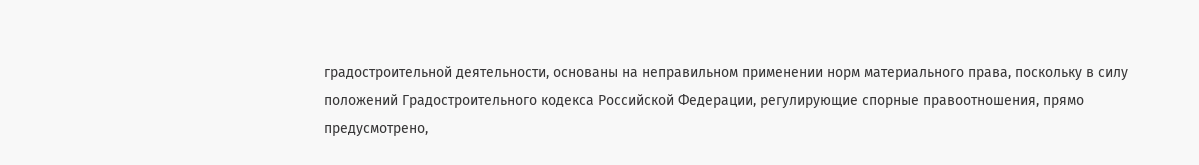градостроительной деятельности, основаны на неправильном применении норм материального права, поскольку в силу положений Градостроительного кодекса Российской Федерации, регулирующие спорные правоотношения, прямо предусмотрено,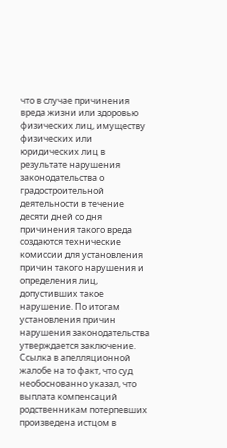что в случае причинения вреда жизни или здоровью физических лиц, имуществу физических или юридических лиц в результате нарушения законодательства о градостроительной деятельности в течение десяти дней со дня причинения такого вреда создаются технические комиссии для установления причин такого нарушения и определения лиц, допустивших такое нарушение. По итогам установления причин нарушения законодательства утверждается заключение.
Ссылка в апелляционной жалобе на то факт, что суд необоснованно указал, что выплата компенсаций родственникам потерпевших произведена истцом в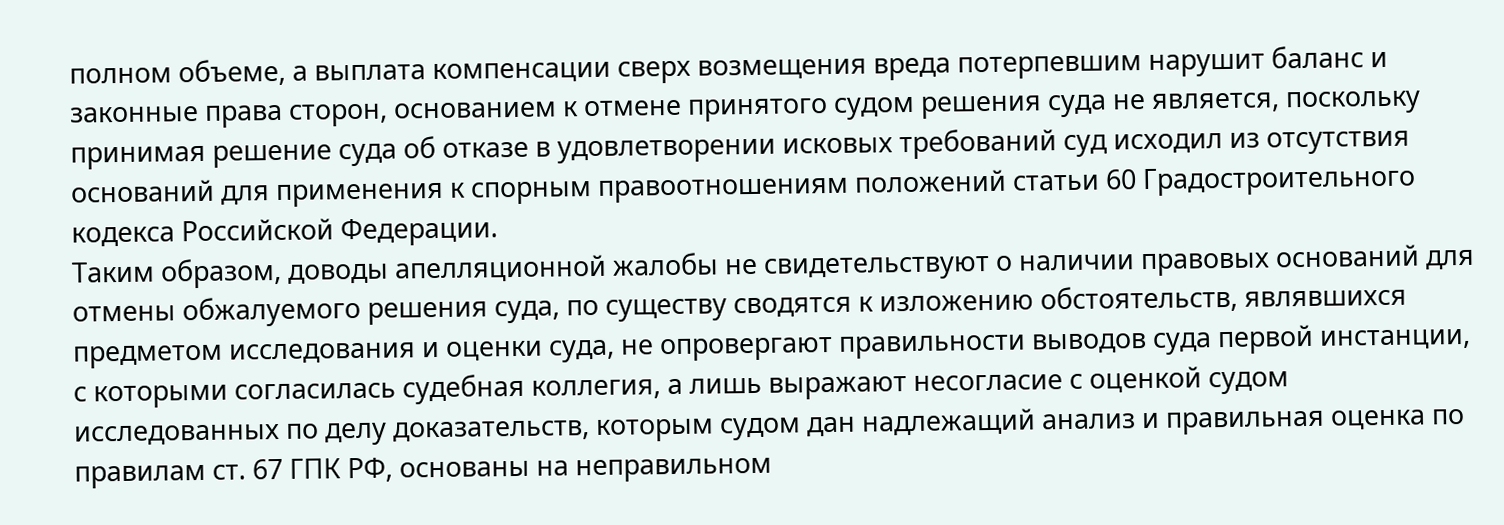полном объеме, а выплата компенсации сверх возмещения вреда потерпевшим нарушит баланс и законные права сторон, основанием к отмене принятого судом решения суда не является, поскольку принимая решение суда об отказе в удовлетворении исковых требований суд исходил из отсутствия оснований для применения к спорным правоотношениям положений статьи 60 Градостроительного кодекса Российской Федерации.
Таким образом, доводы апелляционной жалобы не свидетельствуют о наличии правовых оснований для отмены обжалуемого решения суда, по существу сводятся к изложению обстоятельств, являвшихся предметом исследования и оценки суда, не опровергают правильности выводов суда первой инстанции, с которыми согласилась судебная коллегия, а лишь выражают несогласие с оценкой судом исследованных по делу доказательств, которым судом дан надлежащий анализ и правильная оценка по правилам ст. 67 ГПК РФ, основаны на неправильном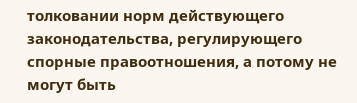толковании норм действующего законодательства, регулирующего спорные правоотношения, а потому не могут быть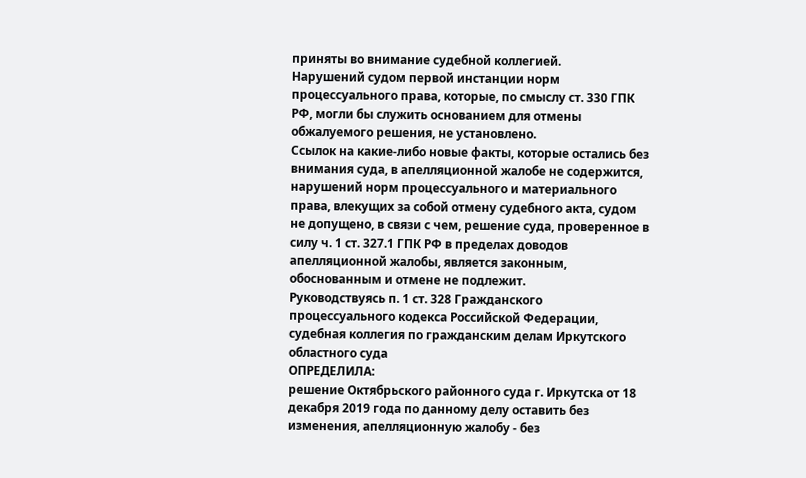приняты во внимание судебной коллегией.
Нарушений судом первой инстанции норм процессуального права, которые, по смыслу ст. 330 ГПК РФ, могли бы служить основанием для отмены обжалуемого решения, не установлено.
Ссылок на какие-либо новые факты, которые остались без внимания суда, в апелляционной жалобе не содержится, нарушений норм процессуального и материального права, влекущих за собой отмену судебного акта, судом не допущено, в связи с чем, решение суда, проверенное в силу ч. 1 ст. 327.1 ГПК РФ в пределах доводов апелляционной жалобы, является законным, обоснованным и отмене не подлежит.
Руководствуясь п. 1 ст. 328 Гражданского процессуального кодекса Российской Федерации, судебная коллегия по гражданским делам Иркутского областного суда
ОПРЕДЕЛИЛА:
решение Октябрьского районного суда г. Иркутска от 18 декабря 2019 года по данному делу оставить без изменения, апелляционную жалобу - без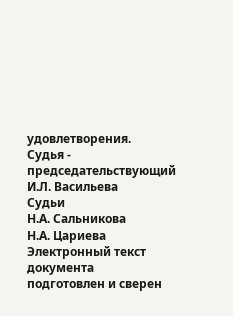удовлетворения.
Судья - председательствующий
И.Л. Васильева
Судьи
Н.А. Сальникова
Н.А. Цариева
Электронный текст документа
подготовлен и сверен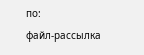по:
файл-рассылка